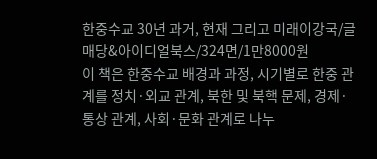한중수교 30년 과거, 현재 그리고 미래이강국/글매당&아이디얼북스/324면/1만8000원
이 책은 한중수교 배경과 과정, 시기별로 한중 관계를 정치·외교 관계, 북한 및 북핵 문제, 경제·통상 관계, 사회·문화 관계로 나누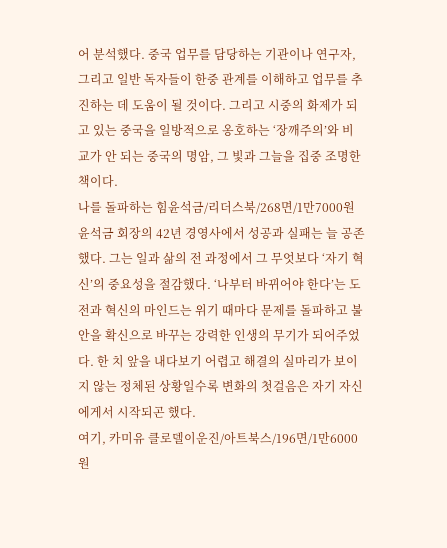어 분석했다. 중국 업무를 담당하는 기관이나 연구자, 그리고 일반 독자들이 한중 관계를 이해하고 업무를 추진하는 데 도움이 될 것이다. 그리고 시중의 화제가 되고 있는 중국을 일방적으로 옹호하는 ‘장깨주의’와 비교가 안 되는 중국의 명암, 그 빛과 그늘을 집중 조명한 책이다.
나를 돌파하는 힘윤석금/리더스북/268면/1만7000원
윤석금 회장의 42년 경영사에서 성공과 실패는 늘 공존했다. 그는 일과 삶의 전 과정에서 그 무엇보다 ‘자기 혁신’의 중요성을 절감했다. ‘나부터 바뀌어야 한다’는 도전과 혁신의 마인드는 위기 때마다 문제를 돌파하고 불안을 확신으로 바꾸는 강력한 인생의 무기가 되어주었다. 한 치 앞을 내다보기 어렵고 해결의 실마리가 보이지 않는 정체된 상황일수록 변화의 첫걸음은 자기 자신에게서 시작되곤 했다.
여기, 카미유 클로델이운진/아트북스/196면/1만6000원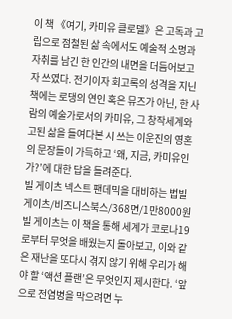이 책 《여기, 카미유 클로델》은 고독과 고립으로 점철된 삶 속에서도 예술적 소명과 자취를 남긴 한 인간의 내면을 더듬어보고자 쓰였다. 전기이자 회고록의 성격을 지닌 책에는 로댕의 연인 혹은 뮤즈가 아닌, 한 사람의 예술가로서의 카미유, 그 창작세계와 고된 삶을 들여다본 시 쓰는 이운진의 영혼의 문장들이 가득하고 ‘왜, 지금, 카미유인가?’에 대한 답을 들려준다.
빌 게이츠 넥스트 팬데믹을 대비하는 법빌 게이츠/비즈니스북스/368면/1만8000원
빌 게이츠는 이 책을 통해 세계가 코로나19로부터 무엇을 배웠는지 돌아보고, 이와 같은 재난을 또다시 겪지 않기 위해 우리가 해야 할 ‘액션 플랜’은 무엇인지 제시한다. ‘앞으로 전염병을 막으려면 누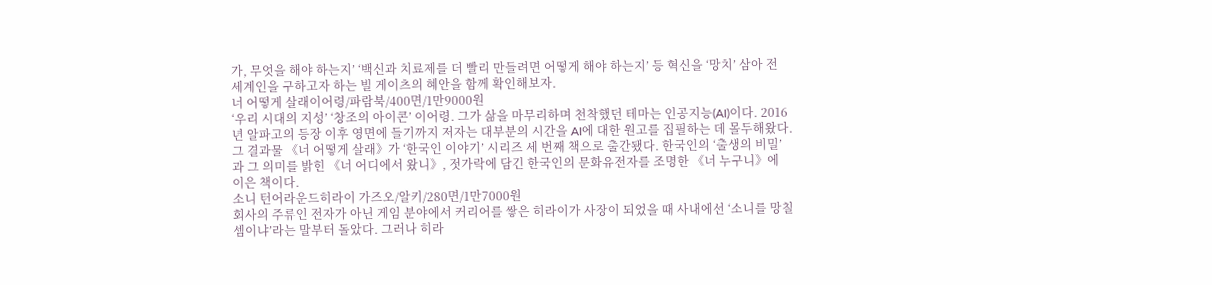가, 무엇을 해야 하는지’ ‘백신과 치료제를 더 빨리 만들려면 어떻게 해야 하는지’ 등 혁신을 ‘망치’ 삼아 전 세계인을 구하고자 하는 빌 게이츠의 혜안을 함께 확인해보자.
너 어떻게 살래이어령/파람북/400면/1만9000원
‘우리 시대의 지성’ ‘창조의 아이콘’ 이어령. 그가 삶을 마무리하며 천착했던 테마는 인공지능(AI)이다. 2016년 알파고의 등장 이후 영면에 들기까지 저자는 대부분의 시간을 AI에 대한 원고를 집필하는 데 몰두해왔다. 그 결과물 《너 어떻게 살래》가 ‘한국인 이야기’ 시리즈 세 번째 책으로 출간됐다. 한국인의 ‘출생의 비밀’과 그 의미를 밝힌 《너 어디에서 왔니》, 젓가락에 담긴 한국인의 문화유전자를 조명한 《너 누구니》에 이은 책이다.
소니 턴어라운드히라이 가즈오/알키/280면/1만7000원
회사의 주류인 전자가 아닌 게임 분야에서 커리어를 쌓은 히라이가 사장이 되었을 때 사내에선 ‘소니를 망칠 셈이냐’라는 말부터 돌았다. 그러나 히라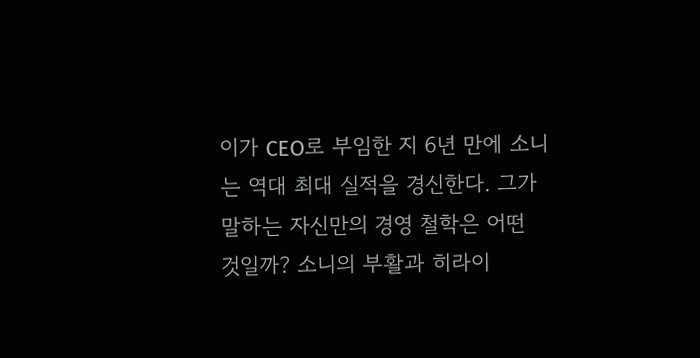이가 CEO로 부임한 지 6년 만에 소니는 역대 최대 실적을 경신한다. 그가 말하는 자신만의 경영 철학은 어떤 것일까? 소니의 부활과 히라이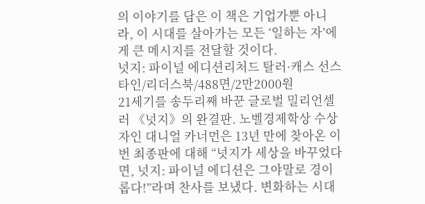의 이야기를 담은 이 책은 기업가뿐 아니라, 이 시대를 살아가는 모든 ‘일하는 자’에게 큰 메시지를 전달할 것이다.
넛지: 파이널 에디션리처드 탈러·캐스 선스타인/리더스북/488면/2만2000원
21세기를 송두리째 바꾼 글로벌 밀리언셀러 《넛지》의 완결판. 노벨경제학상 수상자인 대니얼 카너먼은 13년 만에 찾아온 이번 최종판에 대해 “넛지가 세상을 바꾸었다면, 넛지: 파이널 에디션은 그야말로 경이롭다!”라며 찬사를 보냈다. 변화하는 시대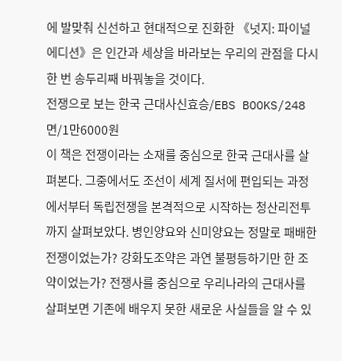에 발맞춰 신선하고 현대적으로 진화한 《넛지: 파이널 에디션》은 인간과 세상을 바라보는 우리의 관점을 다시 한 번 송두리째 바꿔놓을 것이다.
전쟁으로 보는 한국 근대사신효승/EBS BOOKS/248면/1만6000원
이 책은 전쟁이라는 소재를 중심으로 한국 근대사를 살펴본다. 그중에서도 조선이 세계 질서에 편입되는 과정에서부터 독립전쟁을 본격적으로 시작하는 청산리전투까지 살펴보았다. 병인양요와 신미양요는 정말로 패배한 전쟁이었는가? 강화도조약은 과연 불평등하기만 한 조약이었는가? 전쟁사를 중심으로 우리나라의 근대사를 살펴보면 기존에 배우지 못한 새로운 사실들을 알 수 있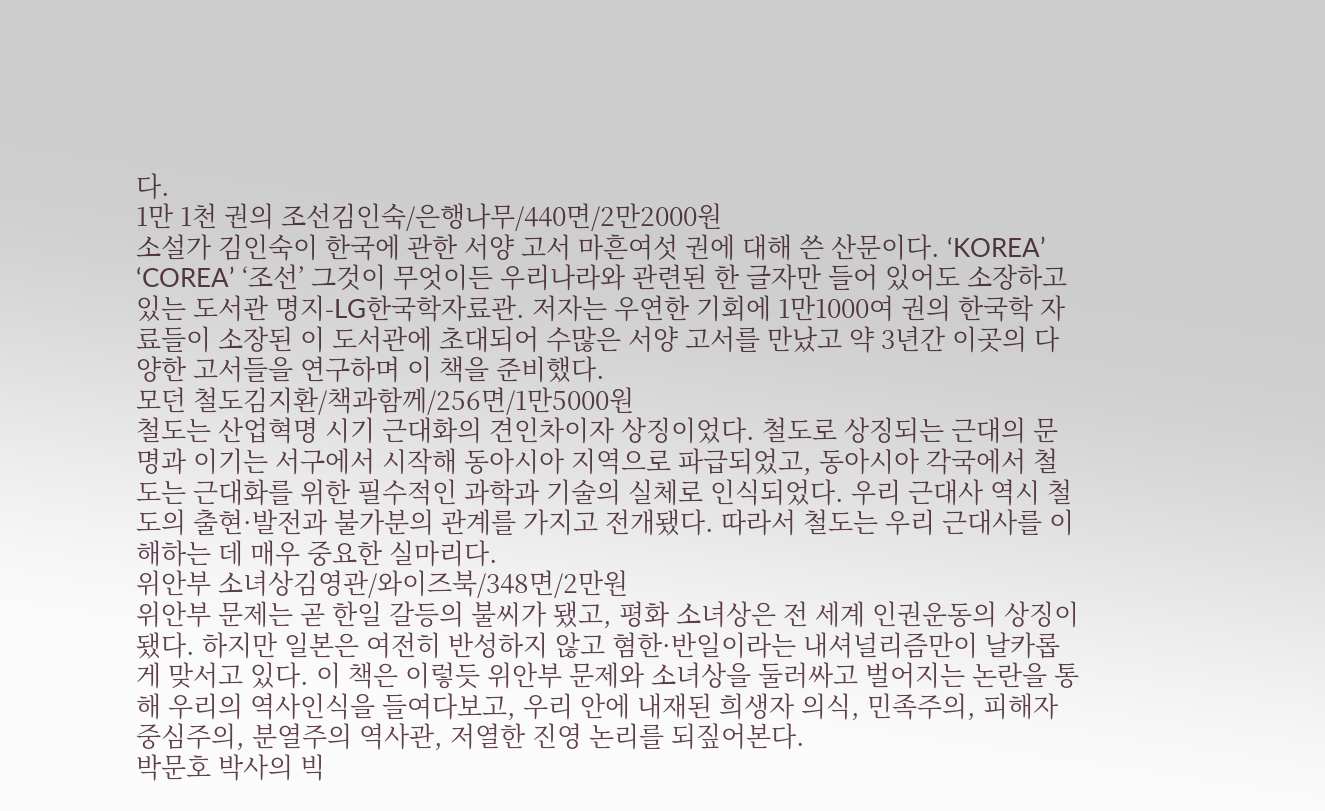다.
1만 1천 권의 조선김인숙/은행나무/440면/2만2000원
소설가 김인숙이 한국에 관한 서양 고서 마흔여섯 권에 대해 쓴 산문이다. ‘KOREA’ ‘COREA’ ‘조선’ 그것이 무엇이든 우리나라와 관련된 한 글자만 들어 있어도 소장하고 있는 도서관 명지-LG한국학자료관. 저자는 우연한 기회에 1만1000여 권의 한국학 자료들이 소장된 이 도서관에 초대되어 수많은 서양 고서를 만났고 약 3년간 이곳의 다양한 고서들을 연구하며 이 책을 준비했다.
모던 철도김지환/책과함께/256면/1만5000원
철도는 산업혁명 시기 근대화의 견인차이자 상징이었다. 철도로 상징되는 근대의 문명과 이기는 서구에서 시작해 동아시아 지역으로 파급되었고, 동아시아 각국에서 철도는 근대화를 위한 필수적인 과학과 기술의 실체로 인식되었다. 우리 근대사 역시 철도의 출현·발전과 불가분의 관계를 가지고 전개됐다. 따라서 철도는 우리 근대사를 이해하는 데 매우 중요한 실마리다.
위안부 소녀상김영관/와이즈북/348면/2만원
위안부 문제는 곧 한일 갈등의 불씨가 됐고, 평화 소녀상은 전 세계 인권운동의 상징이 됐다. 하지만 일본은 여전히 반성하지 않고 혐한·반일이라는 내셔널리즘만이 날카롭게 맞서고 있다. 이 책은 이렇듯 위안부 문제와 소녀상을 둘러싸고 벌어지는 논란을 통해 우리의 역사인식을 들여다보고, 우리 안에 내재된 희생자 의식, 민족주의, 피해자 중심주의, 분열주의 역사관, 저열한 진영 논리를 되짚어본다.
박문호 박사의 빅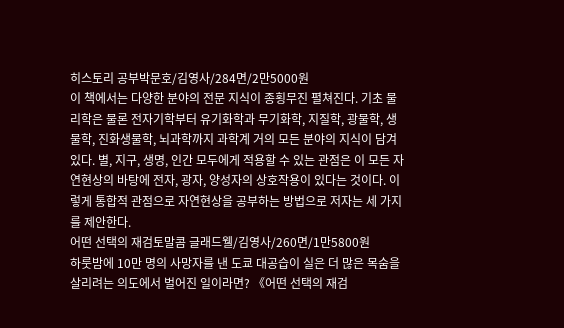히스토리 공부박문호/김영사/284면/2만5000원
이 책에서는 다양한 분야의 전문 지식이 종횡무진 펼쳐진다. 기초 물리학은 물론 전자기학부터 유기화학과 무기화학, 지질학, 광물학, 생물학, 진화생물학, 뇌과학까지 과학계 거의 모든 분야의 지식이 담겨 있다. 별, 지구, 생명, 인간 모두에게 적용할 수 있는 관점은 이 모든 자연현상의 바탕에 전자, 광자, 양성자의 상호작용이 있다는 것이다. 이렇게 통합적 관점으로 자연현상을 공부하는 방법으로 저자는 세 가지를 제안한다.
어떤 선택의 재검토말콤 글래드웰/김영사/260면/1만5800원
하룻밤에 10만 명의 사망자를 낸 도쿄 대공습이 실은 더 많은 목숨을 살리려는 의도에서 벌어진 일이라면? 《어떤 선택의 재검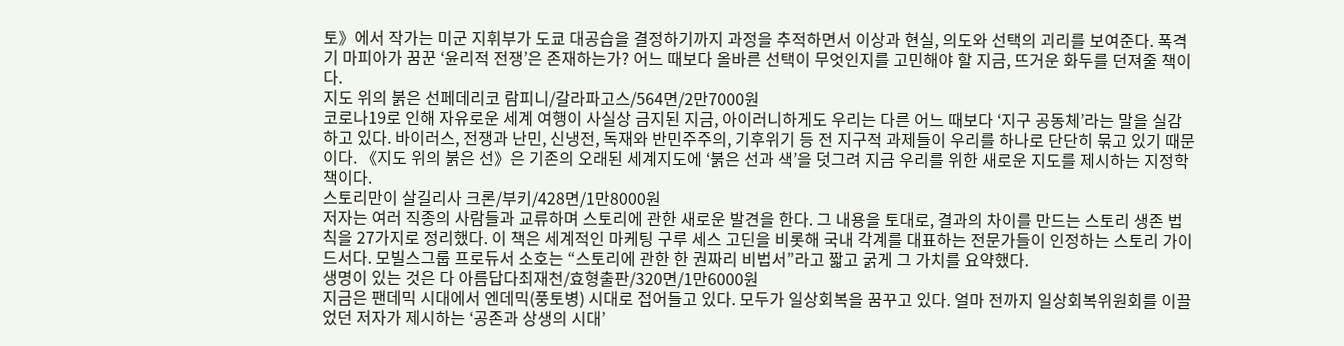토》에서 작가는 미군 지휘부가 도쿄 대공습을 결정하기까지 과정을 추적하면서 이상과 현실, 의도와 선택의 괴리를 보여준다. 폭격기 마피아가 꿈꾼 ‘윤리적 전쟁’은 존재하는가? 어느 때보다 올바른 선택이 무엇인지를 고민해야 할 지금, 뜨거운 화두를 던져줄 책이다.
지도 위의 붉은 선페데리코 람피니/갈라파고스/564면/2만7000원
코로나19로 인해 자유로운 세계 여행이 사실상 금지된 지금, 아이러니하게도 우리는 다른 어느 때보다 ‘지구 공동체’라는 말을 실감하고 있다. 바이러스, 전쟁과 난민, 신냉전, 독재와 반민주주의, 기후위기 등 전 지구적 과제들이 우리를 하나로 단단히 묶고 있기 때문이다. 《지도 위의 붉은 선》은 기존의 오래된 세계지도에 ‘붉은 선과 색’을 덧그려 지금 우리를 위한 새로운 지도를 제시하는 지정학 책이다.
스토리만이 살길리사 크론/부키/428면/1만8000원
저자는 여러 직종의 사람들과 교류하며 스토리에 관한 새로운 발견을 한다. 그 내용을 토대로, 결과의 차이를 만드는 스토리 생존 법칙을 27가지로 정리했다. 이 책은 세계적인 마케팅 구루 세스 고딘을 비롯해 국내 각계를 대표하는 전문가들이 인정하는 스토리 가이드서다. 모빌스그룹 프로듀서 소호는 “스토리에 관한 한 권짜리 비법서”라고 짧고 굵게 그 가치를 요약했다.
생명이 있는 것은 다 아름답다최재천/효형출판/320면/1만6000원
지금은 팬데믹 시대에서 엔데믹(풍토병) 시대로 접어들고 있다. 모두가 일상회복을 꿈꾸고 있다. 얼마 전까지 일상회복위원회를 이끌었던 저자가 제시하는 ‘공존과 상생의 시대’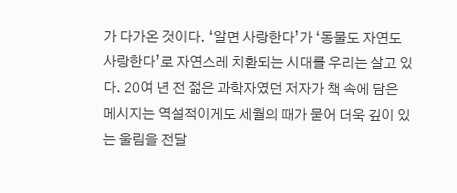가 다가온 것이다. ‘알면 사랑한다’가 ‘동물도 자연도 사랑한다’로 자연스레 치환되는 시대를 우리는 살고 있다. 20여 년 전 젊은 과학자였던 저자가 책 속에 담은 메시지는 역설적이게도 세월의 때가 묻어 더욱 깊이 있는 울림을 전달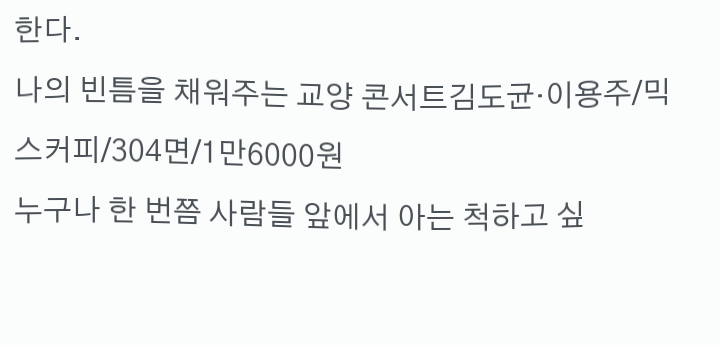한다.
나의 빈틈을 채워주는 교양 콘서트김도균·이용주/믹스커피/304면/1만6000원
누구나 한 번쯤 사람들 앞에서 아는 척하고 싶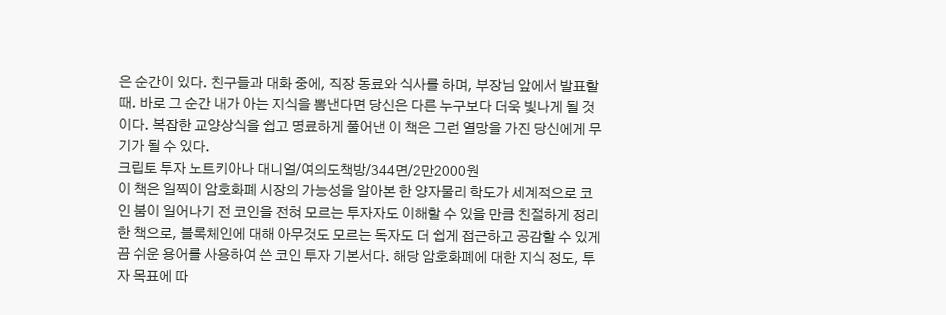은 순간이 있다. 친구들과 대화 중에, 직장 동료와 식사를 하며, 부장님 앞에서 발표할 때. 바로 그 순간 내가 아는 지식을 뽐낸다면 당신은 다른 누구보다 더욱 빛나게 될 것이다. 복잡한 교양상식을 쉽고 명료하게 풀어낸 이 책은 그런 열망을 가진 당신에게 무기가 될 수 있다.
크립토 투자 노트키아나 대니얼/여의도책방/344면/2만2000원
이 책은 일찍이 암호화폐 시장의 가능성을 알아본 한 양자물리 학도가 세계적으로 코인 붐이 일어나기 전 코인을 전혀 모르는 투자자도 이해할 수 있을 만큼 친절하게 정리한 책으로, 블록체인에 대해 아무것도 모르는 독자도 더 쉽게 접근하고 공감할 수 있게끔 쉬운 용어를 사용하여 쓴 코인 투자 기본서다. 해당 암호화폐에 대한 지식 정도, 투자 목표에 따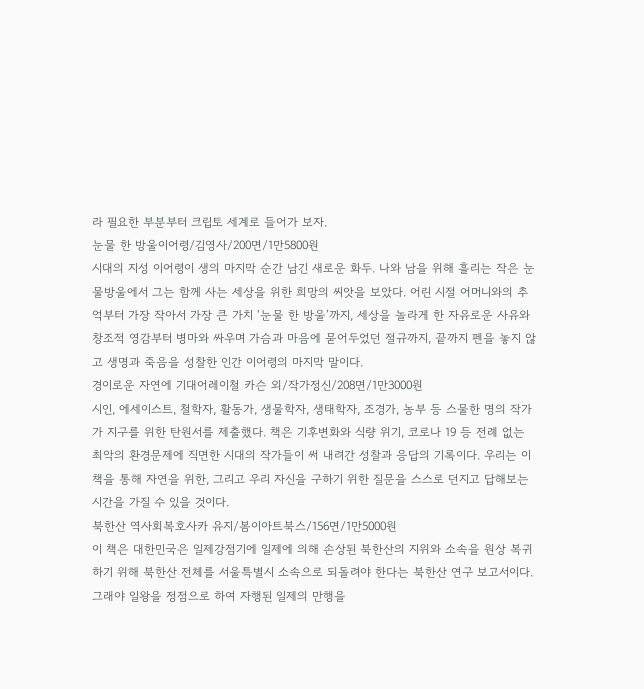라 필요한 부분부터 크립토 세계로 들어가 보자.
눈물 한 방울이어령/김영사/200면/1만5800원
시대의 지성 이어령이 생의 마지막 순간 남긴 새로운 화두. 나와 남을 위해 흘리는 작은 눈물방울에서 그는 함께 사는 세상을 위한 희망의 씨앗을 보았다. 어린 시절 어머니와의 추억부터 가장 작아서 가장 큰 가치 ‘눈물 한 방울’까지, 세상을 놀라게 한 자유로운 사유와 창조적 영감부터 병마와 싸우며 가슴과 마음에 묻어두었던 절규까지, 끝까지 펜을 놓지 않고 생명과 죽음을 성찰한 인간 이어령의 마지막 말이다.
경이로운 자연에 기대어레이철 카슨 외/작가정신/208면/1만3000원
시인, 에세이스트, 철학자, 활동가, 생물학자, 생태학자, 조경가, 농부 등 스물한 명의 작가가 지구를 위한 탄원서를 제출했다. 책은 기후변화와 식량 위기, 코로나 19 등 전례 없는 최악의 환경문제에 직면한 시대의 작가들이 써 내려간 성찰과 응답의 기록이다. 우리는 이 책을 통해 자연을 위한, 그리고 우리 자신을 구하기 위한 질문을 스스로 던지고 답해보는 시간을 가질 수 있을 것이다.
북한산 역사회복호사카 유지/봄이아트북스/156면/1만5000원
이 책은 대한민국은 일제강점기에 일제에 의해 손상된 북한산의 지위와 소속을 원상 복귀하기 위해 북한산 전체를 서울특별시 소속으로 되돌려야 한다는 북한산 연구 보고서이다. 그래야 일왕을 정점으로 하여 자행된 일제의 만행을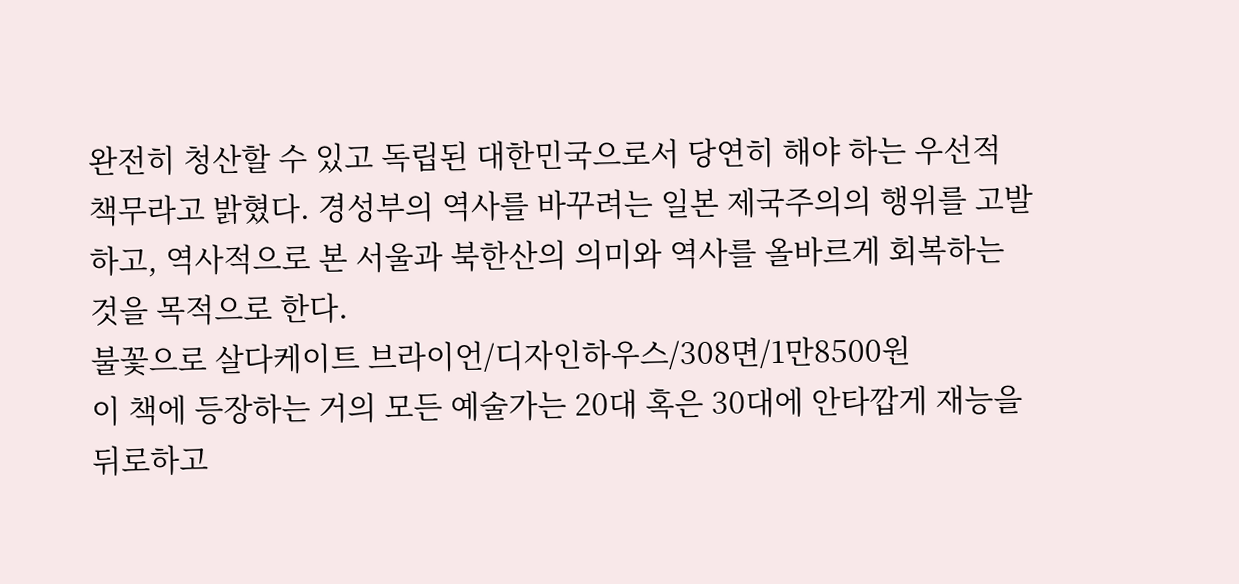완전히 청산할 수 있고 독립된 대한민국으로서 당연히 해야 하는 우선적 책무라고 밝혔다. 경성부의 역사를 바꾸려는 일본 제국주의의 행위를 고발하고, 역사적으로 본 서울과 북한산의 의미와 역사를 올바르게 회복하는 것을 목적으로 한다.
불꽃으로 살다케이트 브라이언/디자인하우스/308면/1만8500원
이 책에 등장하는 거의 모든 예술가는 20대 혹은 30대에 안타깝게 재능을 뒤로하고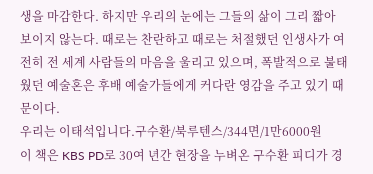생을 마감한다. 하지만 우리의 눈에는 그들의 삶이 그리 짧아 보이지 않는다. 때로는 찬란하고 때로는 처절했던 인생사가 여전히 전 세계 사람들의 마음을 울리고 있으며, 폭발적으로 불태웠던 예술혼은 후배 예술가들에게 커다란 영감을 주고 있기 때문이다.
우리는 이태석입니다.구수환/북루텐스/344면/1만6000원
이 책은 KBS PD로 30여 년간 현장을 누벼온 구수환 피디가 경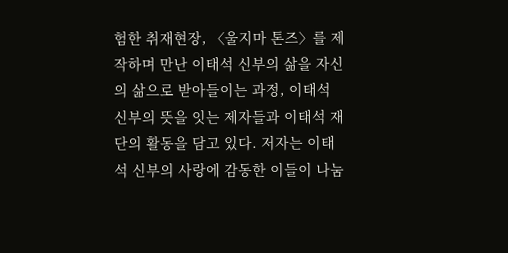험한 취재현장, 〈울지마 톤즈〉를 제작하며 만난 이태석 신부의 삶을 자신의 삶으로 받아들이는 과정, 이태석 신부의 뜻을 잇는 제자들과 이태석 재단의 활동을 담고 있다. 저자는 이태석 신부의 사랑에 감동한 이들이 나눔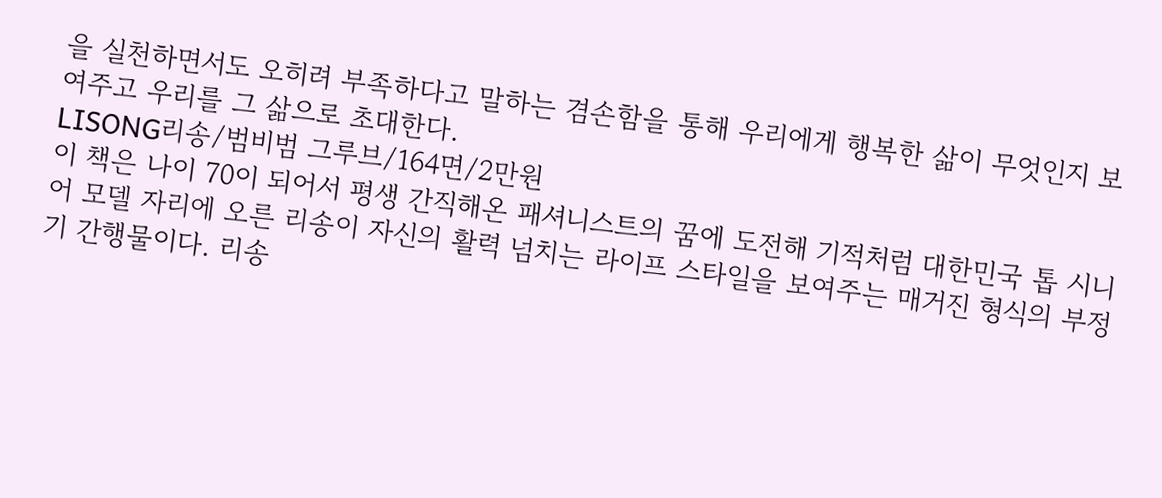을 실천하면서도 오히려 부족하다고 말하는 겸손함을 통해 우리에게 행복한 삶이 무엇인지 보여주고 우리를 그 삶으로 초대한다.
LISONG리송/범비범 그루브/164면/2만원
이 책은 나이 70이 되어서 평생 간직해온 패셔니스트의 꿈에 도전해 기적처럼 대한민국 톱 시니어 모델 자리에 오른 리송이 자신의 활력 넘치는 라이프 스타일을 보여주는 매거진 형식의 부정기 간행물이다. 리송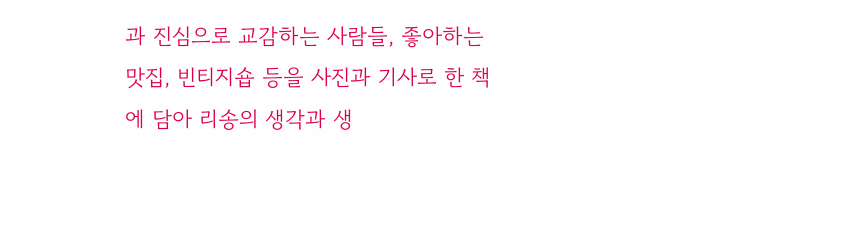과 진심으로 교감하는 사람들, 좋아하는 맛집, 빈티지숍 등을 사진과 기사로 한 책에 담아 리송의 생각과 생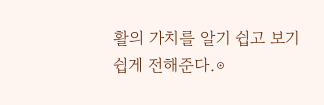활의 가치를 알기 쉽고 보기 쉽게 전해준다.⊙